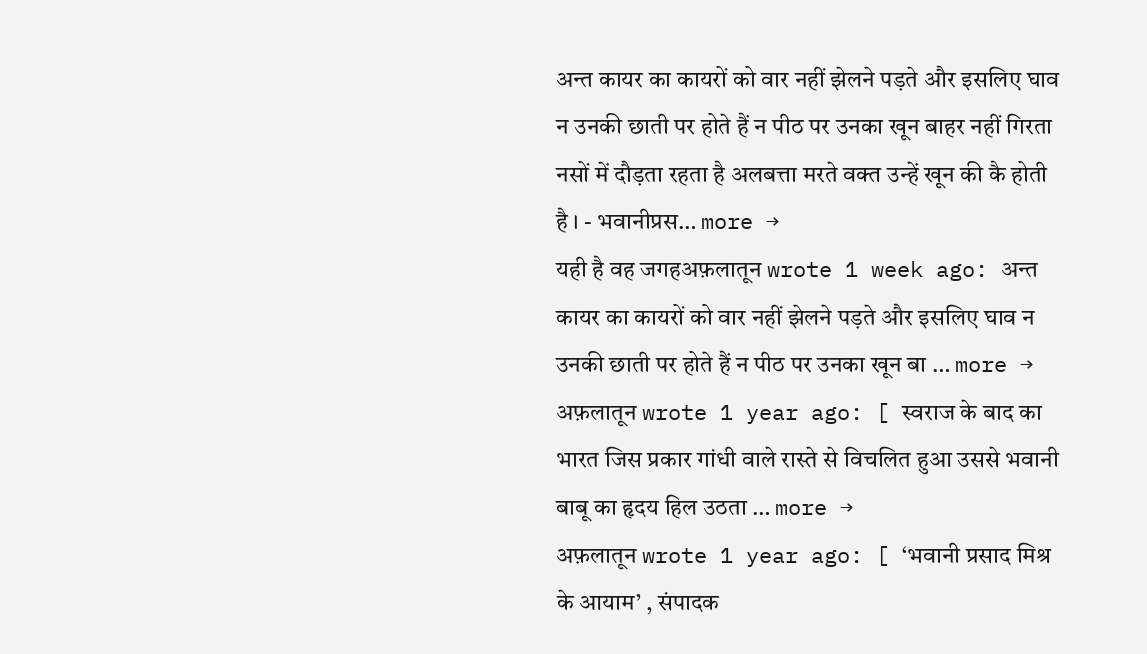अन्त कायर का कायरों को वार नहीं झेलने पड़ते और इसलिए घाव न उनकी छाती पर होते हैं न पीठ पर उनका खून बाहर नहीं गिरता नसों में दौड़ता रहता है अलबत्ता मरते वक्त उन्हें खून की कै होती है । - भवानीप्रस… more →
यही है वह जगहअफ़लातून wrote 1 week ago: अन्त कायर का कायरों को वार नहीं झेलने पड़ते और इसलिए घाव न उनकी छाती पर होते हैं न पीठ पर उनका खून बा … more →
अफ़लातून wrote 1 year ago: [ स्वराज के बाद का भारत जिस प्रकार गांधी वाले रास्ते से विचलित हुआ उससे भवानी बाबू का हृदय हिल उठता … more →
अफ़लातून wrote 1 year ago: [ ‘भवानी प्रसाद मिश्र के आयाम’ , संपादक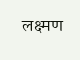लक्ष्मण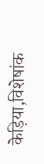केड़िया,विशेषांक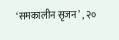‘समकालीन सृजन’ , २०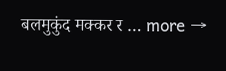बलमुकुंद मक्कर र … more →